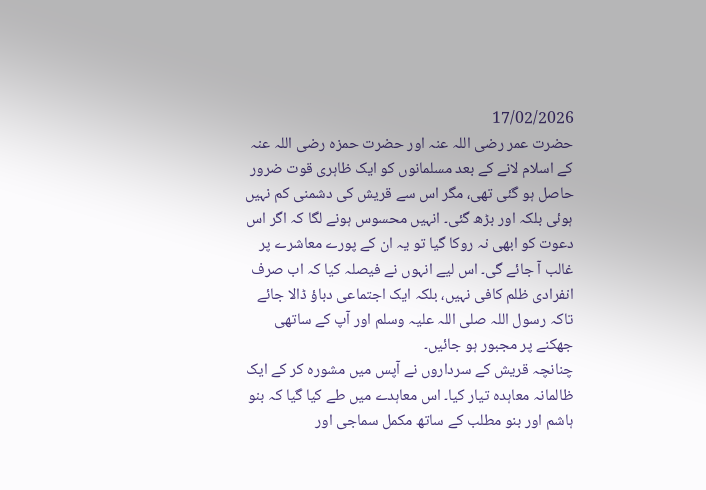17/02/2026
حضرت عمر رضی اللہ عنہ اور حضرت حمزہ رضی اللہ عنہ کے اسلام لانے کے بعد مسلمانوں کو ایک ظاہری قوت ضرور حاصل ہو گئی تھی، مگر اس سے قریش کی دشمنی کم نہیں ہوئی بلکہ اور بڑھ گئی۔ انہیں محسوس ہونے لگا کہ اگر اس دعوت کو ابھی نہ روکا گیا تو یہ ان کے پورے معاشرے پر غالب آ جائے گی۔ اس لیے انہوں نے فیصلہ کیا کہ اب صرف انفرادی ظلم کافی نہیں، بلکہ ایک اجتماعی دباؤ ڈالا جائے تاکہ رسول اللہ صلی اللہ علیہ وسلم اور آپ کے ساتھی جھکنے پر مجبور ہو جائیں۔
چنانچہ قریش کے سرداروں نے آپس میں مشورہ کر کے ایک ظالمانہ معاہدہ تیار کیا۔ اس معاہدے میں طے کیا گیا کہ بنو ہاشم اور بنو مطلب کے ساتھ مکمل سماجی اور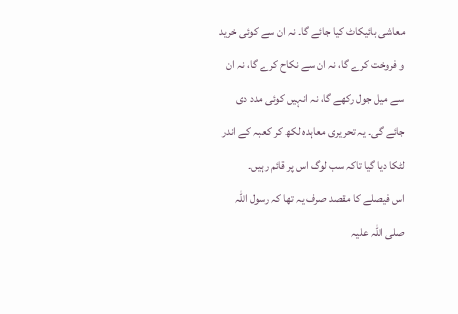معاشی بائیکاٹ کیا جائے گا۔ نہ ان سے کوئی خرید و فروخت کرے گا، نہ ان سے نکاح کرے گا، نہ ان سے میل جول رکھے گا، نہ انہیں کوئی مدد دی جائے گی۔ یہ تحریری معاہدہ لکھ کر کعبہ کے اندر لٹکا دیا گیا تاکہ سب لوگ اس پر قائم رہیں۔
اس فیصلے کا مقصد صرف یہ تھا کہ رسول اللہ صلی اللہ علیہ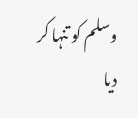وسلم کو تنہا کر دیا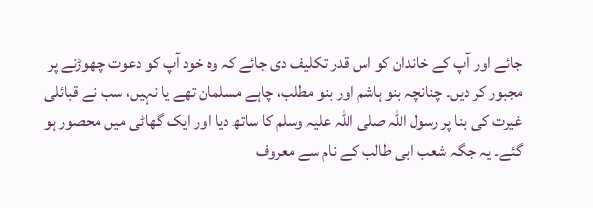جائے اور آپ کے خاندان کو اس قدر تکلیف دی جائے کہ وہ خود آپ کو دعوت چھوڑنے پر مجبور کر دیں۔ چنانچہ بنو ہاشم اور بنو مطلب، چاہے مسلمان تھے یا نہیں، سب نے قبائلی غیرت کی بنا پر رسول اللہ صلی اللہ علیہ وسلم کا ساتھ دیا اور ایک گھاٹی میں محصور ہو گئے۔ یہ جگہ شعب ابی طالب کے نام سے معروف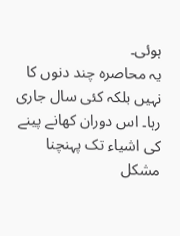ہوئی۔
یہ محاصرہ چند دنوں کا نہیں بلکہ کئی سال جاری رہا۔ اس دوران کھانے پینے کی اشیاء تک پہنچنا مشکل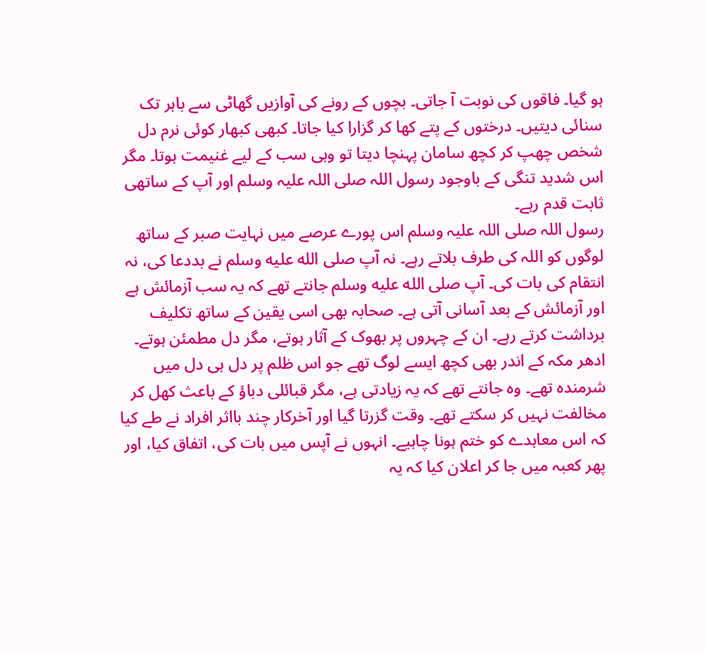ہو گیا۔ فاقوں کی نوبت آ جاتی۔ بچوں کے رونے کی آوازیں گھاٹی سے باہر تک سنائی دیتیں۔ درختوں کے پتے کھا کر گزارا کیا جاتا۔ کبھی کبھار کوئی نرم دل شخص چھپ کر کچھ سامان پہنچا دیتا تو وہی سب کے لیے غنیمت ہوتا۔ مگر اس شدید تنگی کے باوجود رسول اللہ صلی اللہ علیہ وسلم اور آپ کے ساتھی ثابت قدم رہے۔
رسول اللہ صلی اللہ علیہ وسلم اس پورے عرصے میں نہایت صبر کے ساتھ لوگوں کو اللہ کی طرف بلاتے رہے۔ نہ آپ صلى الله عليه وسلم نے بددعا کی، نہ انتقام کی بات کی۔ آپ صلى الله عليه وسلم جانتے تھے کہ یہ سب آزمائش ہے اور آزمائش کے بعد آسانی آتی ہے۔ صحابہ بھی اسی یقین کے ساتھ تکلیف برداشت کرتے رہے۔ ان کے چہروں پر بھوک کے آثار ہوتے، مگر دل مطمئن ہوتے۔
ادھر مکہ کے اندر بھی کچھ ایسے لوگ تھے جو اس ظلم پر دل ہی دل میں شرمندہ تھے۔ وہ جانتے تھے کہ یہ زیادتی ہے، مگر قبائلی دباؤ کے باعث کھل کر مخالفت نہیں کر سکتے تھے۔ وقت گزرتا گیا اور آخرکار چند بااثر افراد نے طے کیا کہ اس معاہدے کو ختم ہونا چاہیے۔ انہوں نے آپس میں بات کی، اتفاق کیا، اور پھر کعبہ میں جا کر اعلان کیا کہ یہ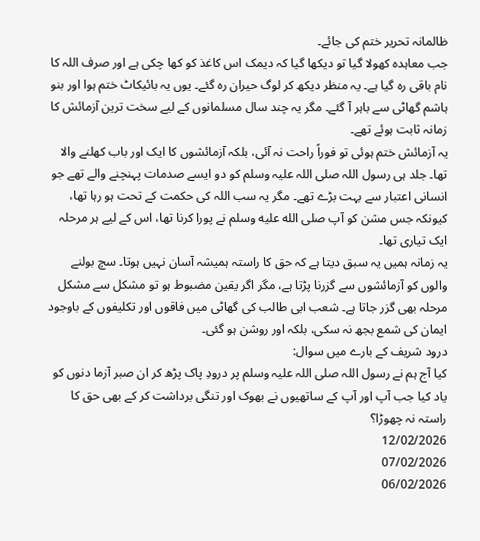ظالمانہ تحریر ختم کی جائے۔
جب معاہدہ کھولا گیا تو دیکھا گیا کہ دیمک اس کاغذ کو کھا چکی ہے اور صرف اللہ کا نام باقی رہ گیا ہے۔ یہ منظر دیکھ کر لوگ حیران رہ گئے۔ یوں یہ بائیکاٹ ختم ہوا اور بنو ہاشم گھاٹی سے باہر آ گئے۔ مگر یہ چند سال مسلمانوں کے لیے سخت ترین آزمائش کا زمانہ ثابت ہوئے تھے۔
یہ آزمائش ختم ہوئی تو فوراً راحت نہ آئی، بلکہ آزمائشوں کا ایک اور باب کھلنے والا تھا۔ جلد ہی رسول اللہ صلی اللہ علیہ وسلم کو دو ایسے صدمات پہنچنے والے تھے جو انسانی اعتبار سے بہت بڑے تھے۔ مگر یہ سب اللہ کی حکمت کے تحت ہو رہا تھا، کیونکہ جس مشن کو آپ صلى الله عليه وسلم نے پورا کرنا تھا، اس کے لیے ہر مرحلہ ایک تیاری تھا۔
یہ زمانہ ہمیں یہ سبق دیتا ہے کہ حق کا راستہ ہمیشہ آسان نہیں ہوتا۔ سچ بولنے والوں کو آزمائشوں سے گزرنا پڑتا ہے، مگر اگر یقین مضبوط ہو تو مشکل سے مشکل مرحلہ بھی گزر جاتا ہے۔ شعب ابی طالب کی گھاٹی میں فاقوں اور تکلیفوں کے باوجود ایمان کی شمع بجھ نہ سکی، بلکہ اور روشن ہو گئی۔
درود شریف کے بارے میں سوال:
کیا آج ہم نے رسول اللہ صلی اللہ علیہ وسلم پر درودِ پاک پڑھ کر ان صبر آزما دنوں کو یاد کیا جب آپ اور آپ کے ساتھیوں نے بھوک اور تنگی برداشت کر کے بھی حق کا راستہ نہ چھوڑا؟
12/02/2026
07/02/2026
06/02/2026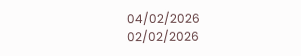04/02/2026
02/02/2026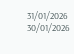31/01/2026
30/01/2026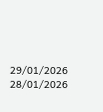29/01/2026
28/01/2026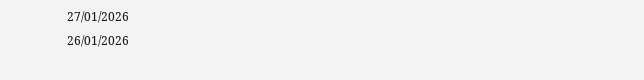27/01/2026
26/01/2026